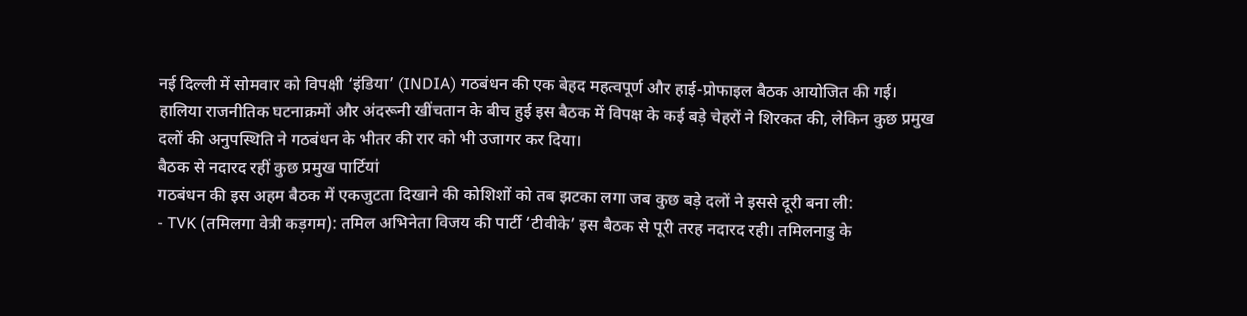नई दिल्ली में सोमवार को विपक्षी ‘इंडिया’ (INDIA) गठबंधन की एक बेहद महत्वपूर्ण और हाई-प्रोफाइल बैठक आयोजित की गई। हालिया राजनीतिक घटनाक्रमों और अंदरूनी खींचतान के बीच हुई इस बैठक में विपक्ष के कई बड़े चेहरों ने शिरकत की, लेकिन कुछ प्रमुख दलों की अनुपस्थिति ने गठबंधन के भीतर की रार को भी उजागर कर दिया।
बैठक से नदारद रहीं कुछ प्रमुख पार्टियां
गठबंधन की इस अहम बैठक में एकजुटता दिखाने की कोशिशों को तब झटका लगा जब कुछ बड़े दलों ने इससे दूरी बना ली:
- TVK (तमिलगा वेत्री कड़गम): तमिल अभिनेता विजय की पार्टी ‘टीवीके’ इस बैठक से पूरी तरह नदारद रही। तमिलनाडु के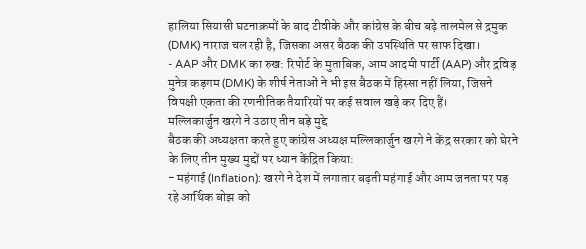हालिया सियासी घटनाक्रमों के बाद टीवीके और कांग्रेस के बीच बढ़े तालमेल से द्रमुक (DMK) नाराज चल रही है, जिसका असर बैठक की उपस्थिति पर साफ दिखा।
- AAP और DMK का रुख: रिपोर्ट के मुताबिक, आम आदमी पार्टी (AAP) और द्रविड़ मुनेत्र कड़गम (DMK) के शीर्ष नेताओं ने भी इस बैठक में हिस्सा नहीं लिया, जिसने विपक्षी एकता की रणनीतिक तैयारियों पर कई सवाल खड़े कर दिए हैं।
मल्लिकार्जुन खरगे ने उठाए तीन बड़े मुद्दे
बैठक की अध्यक्षता करते हुए कांग्रेस अध्यक्ष मल्लिकार्जुन खरगे ने केंद्र सरकार को घेरने के लिए तीन मुख्य मुद्दों पर ध्यान केंद्रित किया:
- महंगाई (Inflation): खरगे ने देश में लगातार बढ़ती महंगाई और आम जनता पर पड़ रहे आर्थिक बोझ को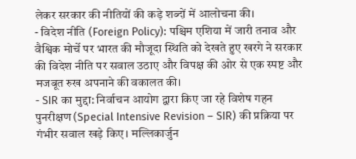लेकर सरकार की नीतियों की कड़े शब्दों में आलोचना की।
- विदेश नीति (Foreign Policy): पश्चिम एशिया में जारी तनाव और वैश्विक मोर्चे पर भारत की मौजूदा स्थिति को देखते हुए खरगे ने सरकार की विदेश नीति पर सवाल उठाए और विपक्ष की ओर से एक स्पष्ट और मजबूत रुख अपनाने की वकालत की।
- SIR का मुद्दा: निर्वाचन आयोग द्वारा किए जा रहे विशेष गहन पुनरीक्षण (Special Intensive Revision – SIR) की प्रक्रिया पर गंभीर सवाल खड़े किए। मल्लिकार्जुन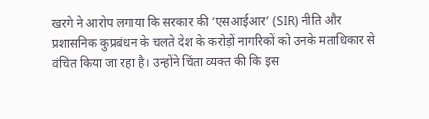खरगे ने आरोप लगाया कि सरकार की ‘एसआईआर’ (SIR) नीति और प्रशासनिक कुप्रबंधन के चलते देश के करोड़ों नागरिकों को उनके मताधिकार से वंचित किया जा रहा है। उन्होंने चिंता व्यक्त की कि इस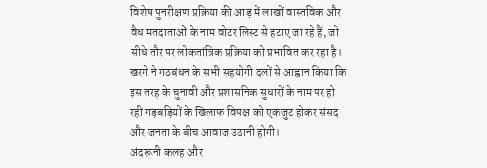विशेष पुनरीक्षण प्रक्रिया की आड़ में लाखों वास्तविक और वैध मतदाताओं के नाम वोटर लिस्ट से हटाए जा रहे हैं, जो सीधे तौर पर लोकतांत्रिक प्रक्रिया को प्रभावित कर रहा है। खरगे ने गठबंधन के सभी सहयोगी दलों से आह्वान किया कि इस तरह के चुनावी और प्रशासनिक सुधारों के नाम पर हो रही गड़बड़ियों के खिलाफ विपक्ष को एकजुट होकर संसद और जनता के बीच आवाज उठानी होगी।
अंदरूनी कलह और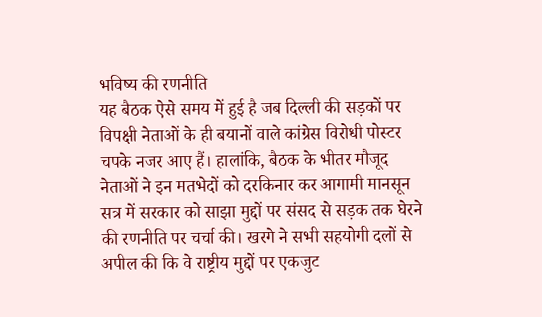भविष्य की रणनीति
यह बैठक ऐसे समय में हुई है जब दिल्ली की सड़कों पर विपक्षी नेताओं के ही बयानों वाले कांग्रेस विरोधी पोस्टर चपके नजर आए हैं। हालांकि, बैठक के भीतर मौजूद नेताओं ने इन मतभेदों को दरकिनार कर आगामी मानसून सत्र में सरकार को साझा मुद्दों पर संसद से सड़क तक घेरने की रणनीति पर चर्चा की। खरगे ने सभी सहयोगी दलों से अपील की कि वे राष्ट्रीय मुद्दों पर एकजुट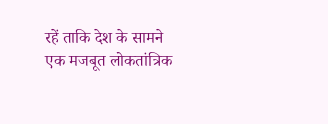रहें ताकि देश के सामने एक मजबूत लोकतांत्रिक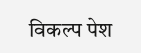विकल्प पेश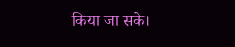किया जा सके।